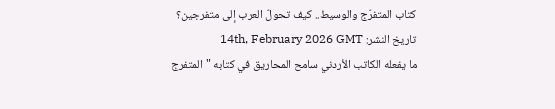كتاب المتفرّج والوسيط.. كيف تحولّ العرب إلى متفرجين؟
تاريخ النشر: 14th, February 2026 GMT
ما يفعله الكاتب الأردني سامح المحاريق في كتابه "المتفرج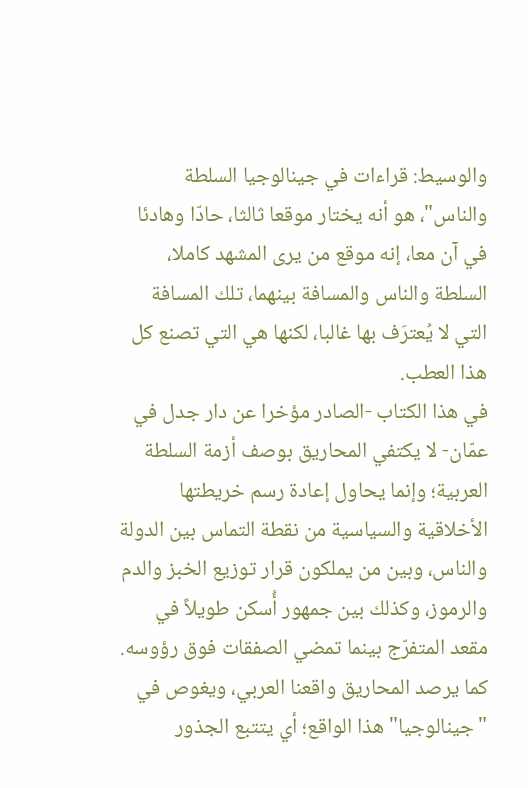والوسيط: قراءات في جينالوجيا السلطة والناس"، هو أنه يختار موقعا ثالثا، حادّا وهادئا في آن معا، إنه موقع من يرى المشهد كاملا، السلطة والناس والمسافة بينهما، تلك المسافة التي لا يُعترَف بها غالبا، لكنها هي التي تصنع كل هذا العطب.
في هذا الكتاب -الصادر مؤخرا عن دار جدل في عمّان- لا يكتفي المحاريق بوصف أزمة السلطة العربية؛ وإنما يحاول إعادة رسم خريطتها الأخلاقية والسياسية من نقطة التماس بين الدولة والناس، وبين من يملكون قرار توزيع الخبز والدم والرموز، وكذلك بين جمهور أُسكن طويلاً في مقعد المتفرّج بينما تمضي الصفقات فوق رؤوسه.
كما يرصد المحاريق واقعنا العربي، ويغوص في "جينالوجيا" هذا الواقع؛ أي يتتبع الجذور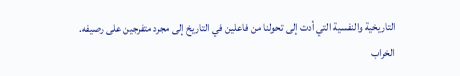التاريخية والنفسية التي أدت إلى تحولنا من فاعلين في التاريخ إلى مجرد متفرجين على رصيفه.
الخراب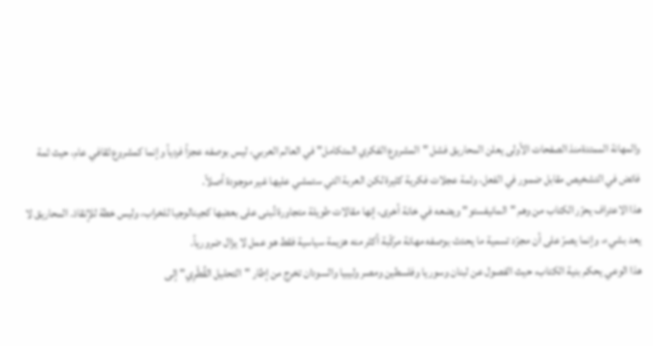والمهانة الممتدةمنذ الصفحات الأولى يعلن المحاريق فشل "المشروع الفكري المتكامل" في العالم العربي، ليس بوصفه عجزاً فردياً وإنما كمشروع ثقافي عام، حيث ثمة فائض في التشخيص مقابل ضمور في الفعل، وثمة عجلات فكرية كثيرة لكن العربة التي ستمشي عليها غير موجودة أصلاً.
هذا الاعتراف يحرّر الكتاب من وهم "المانيفستو" ويضعه في خانة أخرى، إنها مقالات طويلة متجاورة تُبنى على بعضِها كجينالوجيا للخراب، وليس خطة للإنقاذ. المحاريق لا يعد بشيء، وإنما يصرّ على أن مجرّد تسمية ما يحدث بوصفه مهانة مركّبة أكثر منه هزيمة سياسية فقط هو عمل لا يزال ضرورياً.
هذا الوعي يحكم بنية الكتاب، حيث الفصول عن لبنان وسوريا وفلسطين ومصر وليبيا والسودان تخرج من إطار "التحليل القُطْرِي" إلى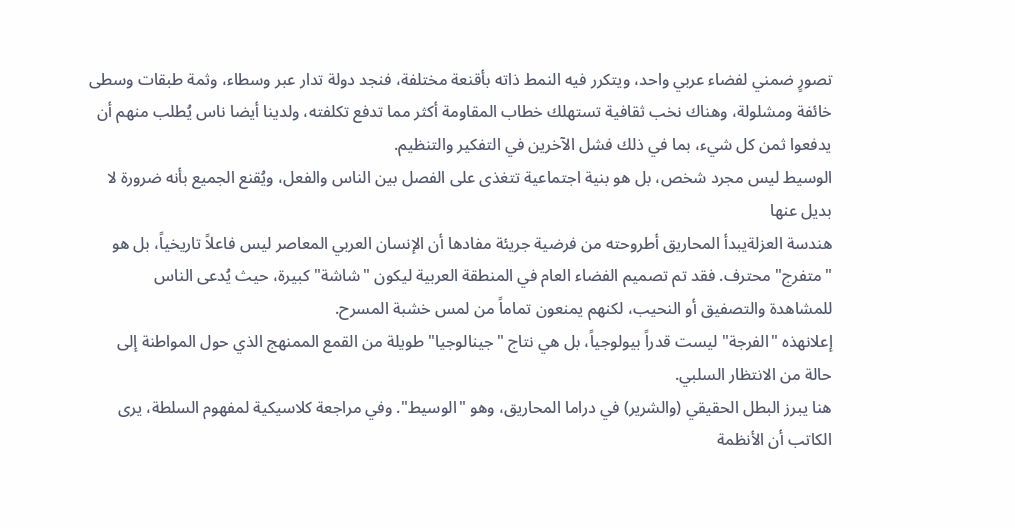تصورٍ ضمني لفضاء عربي واحد، ويتكرر فيه النمط ذاته بأقنعة مختلفة، فنجد دولة تدار عبر وسطاء، وثمة طبقات وسطى خائفة ومشلولة، وهناك نخب ثقافية تستهلك خطاب المقاومة أكثر مما تدفع تكلفته، ولدينا أيضا ناس يُطلب منهم أن يدفعوا ثمن كل شيء، بما في ذلك فشل الآخرين في التفكير والتنظيم.
الوسيط ليس مجرد شخص، بل هو بنية اجتماعية تتغذى على الفصل بين الناس والفعل، ويُقنع الجميع بأنه ضرورة لا بديل عنها
هندسة العزلةيبدأ المحاريق أطروحته من فرضية جريئة مفادها أن الإنسان العربي المعاصر ليس فاعلاً تاريخياً، بل هو "متفرج" محترف. فقد تم تصميم الفضاء العام في المنطقة العربية ليكون "شاشة" كبيرة، حيث يُدعى الناس للمشاهدة والتصفيق أو النحيب، لكنهم يمنعون تماماً من لمس خشبة المسرح.
إعلانهذه "الفرجة" ليست قدراً بيولوجياً، بل هي نتاج "جينالوجيا" طويلة من القمع الممنهج الذي حول المواطنة إلى حالة من الانتظار السلبي.
هنا يبرز البطل الحقيقي (والشرير) في دراما المحاريق، وهو "الوسيط". وفي مراجعة كلاسيكية لمفهوم السلطة، يرى الكاتب أن الأنظمة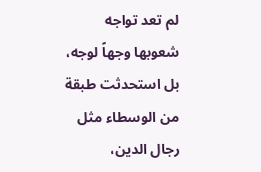لم تعد تواجه شعوبها وجهاً لوجه، بل استحدثت طبقة من الوسطاء مثل رجال الدين،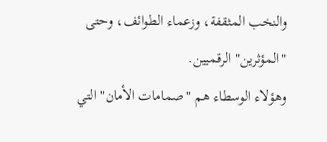والنخب المثقفة، وزعماء الطوائف، وحتى "المؤثرين" الرقميين.
وهؤلاء الوسطاء هم "صمامات الأمان" التي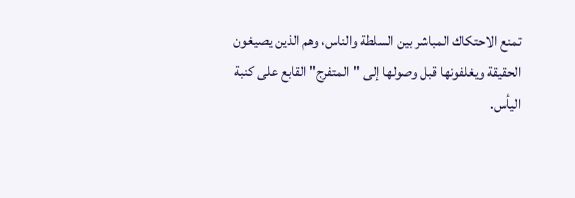تمنع الاحتكاك المباشر بين السلطة والناس، وهم الذين يصيغون الحقيقة ويغلفونها قبل وصولها إلى "المتفرج" القابع على كنبة اليأس.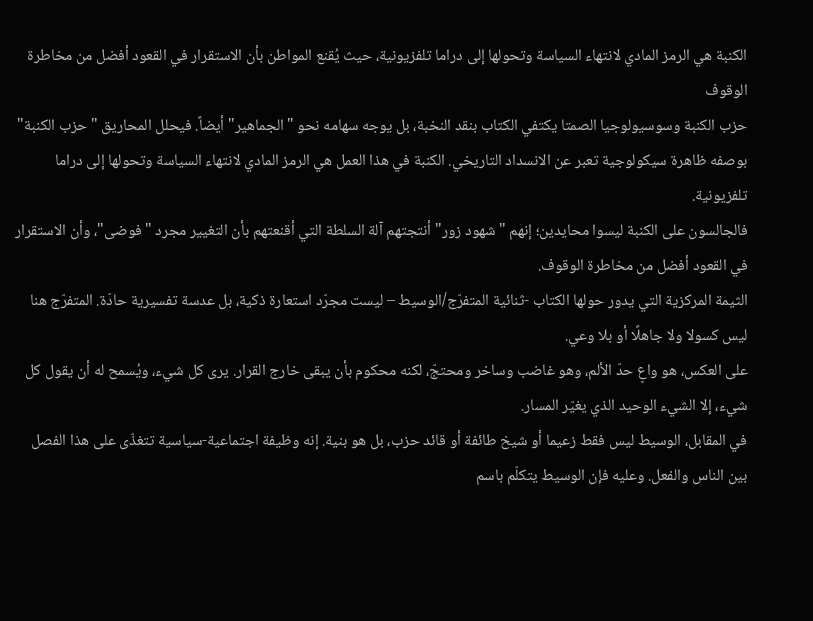الكنبة هي الرمز المادي لانتهاء السياسة وتحولها إلى دراما تلفزيونية، حيث يُقنع المواطن بأن الاستقرار في القعود أفضل من مخاطرة الوقوف
حزب الكنبة وسوسيولوجيا الصمتا يكتفي الكتاب بنقد النخبة، بل يوجه سهامه نحو "الجماهير" أيضاً. فيحلل المحاريق "حزب الكنبة" بوصفه ظاهرة سيكولوجية تعبر عن الانسداد التاريخي. الكنبة في هذا العمل هي الرمز المادي لانتهاء السياسة وتحولها إلى دراما تلفزيونية.
فالجالسون على الكنبة ليسوا محايدين؛ إنهم "شهود زور" أنتجتهم آلة السلطة التي أقنعتهم بأن التغيير مجرد "فوضى"، وأن الاستقرار في القعود أفضل من مخاطرة الوقوف.
الثيمة المركزية التي يدور حولها الكتاب -ثنائية المتفرّج/الوسيط – ليست مجرّد استعارة ذكية، بل عدسة تفسيرية حادّة. المتفرّج هنا ليس كسولا ولا جاهلًا أو بلا وعي.
على العكس، هو واعٍ حدّ الألم، وهو غاضب وساخر ومحتجّ، لكنه محكوم بأن يبقى خارج القرار. يرى كل شيء، ويُسمح له أن يقول كل شيء، إلا الشيء الوحيد الذي يغيّر المسار.
في المقابل، الوسيط ليس فقط زعيما أو شيخ طائفة أو قائد حزب، بل هو بنية. إنه وظيفة اجتماعية-سياسية تتغذّى على هذا الفصل بين الناس والفعل. وعليه فإن الوسيط يتكلّم باسم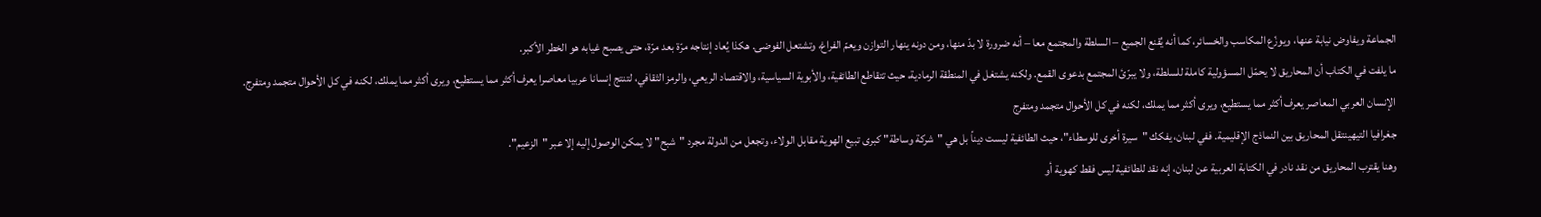الجماعة ويفاوض نيابة عنها، ويوزّع المكاسب والخسائر، كما أنه يُقنع الجميع – السلطة والمجتمع معا – أنه ضرورة لا بدّ منها، ومن دونه ينهار التوازن ويعمّ الفراغ، وتشتعل الفوضى. هكذا يُعاد إنتاجه مرّة بعد مرّة، حتى يصبح غيابه هو الخطر الأكبر.
ما يلفت في الكتاب أن المحاريق لا يحمّل المسؤولية كاملة للسلطة، ولا يبرّئ المجتمع بدعوى القمع. ولكنه يشتغل في المنطقة الرمادية، حيث تتقاطع الطائفية، والأبوية السياسية، والاقتصاد الريعي، والرمز الثقافي، لتنتج إنسانا عربيا معاصرا يعرف أكثر مما يستطيع، ويرى أكثر مما يملك، لكنه في كل الأحوال متجمد ومتفرج.
الإنسان العربي المعاصر يعرف أكثر مما يستطيع، ويرى أكثر مما يملك، لكنه في كل الأحوال متجمد ومتفرج
جغرافيا التيهينتقل المحاريق بين النماذج الإقليمية. ففي لبنان، يفكك "سيرة أخرى للوسطاء"، حيث الطائفية ليست ديناً بل هي "شركة وساطة" كبرى تبيع الهوية مقابل الولاء، وتجعل من الدولة مجرد "شبح" لا يمكن الوصول إليه إلا عبر "الزعيم".
وهنا يقترب المحاريق من نقد نادر في الكتابة العربية عن لبنان، إنه نقد للطائفية ليس فقط كهوية أو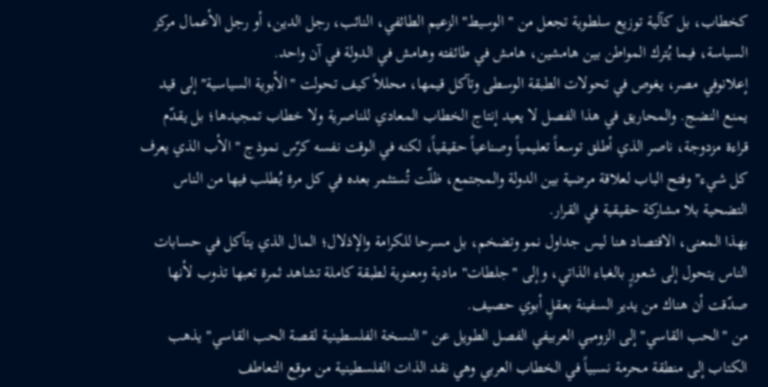كخطاب، بل كآلية توزيع سلطوية تجعل من "الوسيط" الزعيم الطائفي، النائب، رجل الدين، أو رجل الأعمال مركز السياسة، فيما يُترك المواطن بين هامشين، هامش في طائفته وهامش في الدولة في آن واحد.
إعلانوفي مصر، يغوص في تحولات الطبقة الوسطى وتآكل قيمها، محللاً كيف تحولت "الأبوية السياسية" إلى قيد يمنع النضج. والمحاريق في هذا الفصل لا يعيد إنتاج الخطاب المعادي للناصرية ولا خطاب تمجيدها؛ بل يقدّم قراءة مزدوجة، ناصر الذي أطلق توسعاً تعليمياً وصناعياً حقيقياً، لكنه في الوقت نفسه كرّس نموذج "الأب الذي يعرف كل شيء" وفتح الباب لعلاقة مرضية بين الدولة والمجتمع، ظلّت تُستثمر بعده في كل مرة يُطلب فيها من الناس التضحية بلا مشاركة حقيقية في القرار.
بهذا المعنى، الاقتصاد هنا ليس جداول نمو وتضخم، بل مسرحا للكرامة والإذلال؛ المال الذي يتآكل في حسابات الناس يتحول إلى شعورٍ بالغباء الذاتي، وإلى "جلطات" مادية ومعنوية لطبقة كاملة تشاهد ثمرة تعبها تذوب لأنها صدّقت أن هناك من يدير السفينة بعقلٍ أبوي حصيف.
من "الحب القاسي" إلى الزومبي العربيفي الفصل الطويل عن "النسخة الفلسطينية لقصة الحب القاسي" يذهب الكتاب إلى منطقة محرمة نسبياً في الخطاب العربي وهي نقد الذات الفلسطينية من موقع التعاطف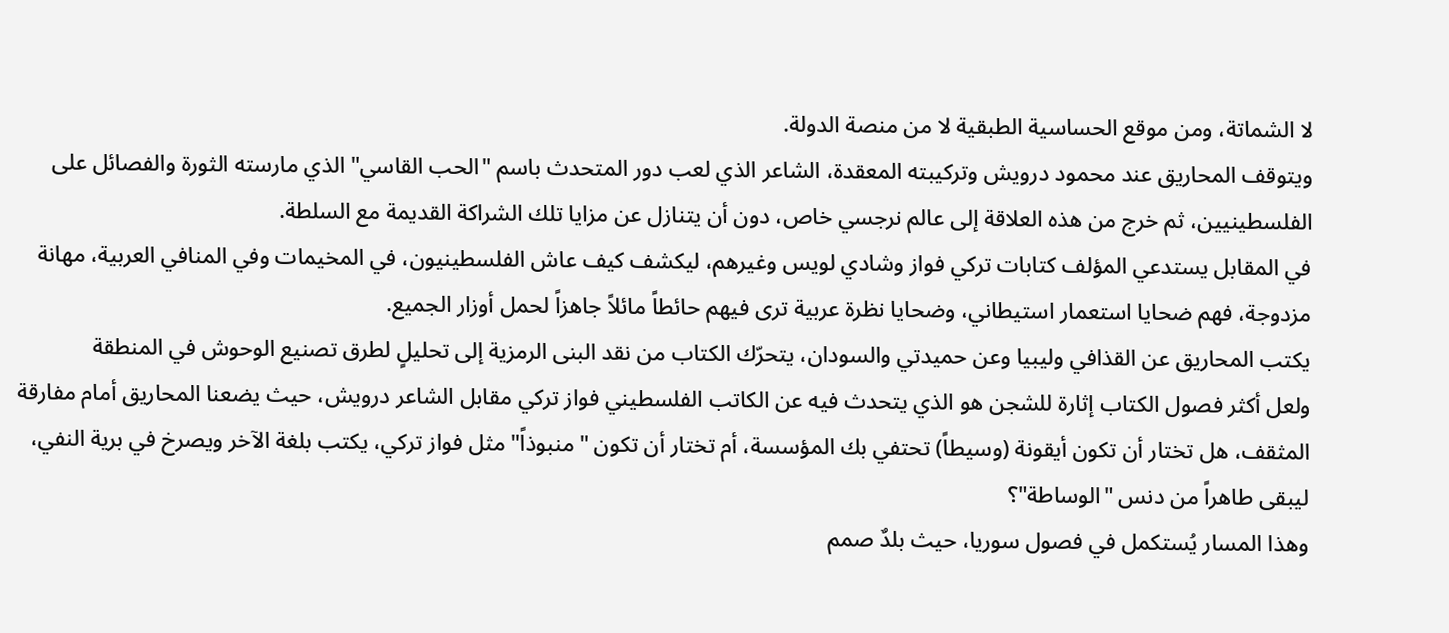لا الشماتة، ومن موقع الحساسية الطبقية لا من منصة الدولة.
ويتوقف المحاريق عند محمود درويش وتركيبته المعقدة، الشاعر الذي لعب دور المتحدث باسم "الحب القاسي" الذي مارسته الثورة والفصائل على الفلسطينيين، ثم خرج من هذه العلاقة إلى عالم نرجسي خاص، دون أن يتنازل عن مزايا تلك الشراكة القديمة مع السلطة.
في المقابل يستدعي المؤلف كتابات تركي فواز وشادي لويس وغيرهم، ليكشف كيف عاش الفلسطينيون، في المخيمات وفي المنافي العربية، مهانة مزدوجة، فهم ضحايا استعمار استيطاني، وضحايا نظرة عربية ترى فيهم حائطاً مائلاً جاهزاً لحمل أوزار الجميع.
يكتب المحاريق عن القذافي وليبيا وعن حميدتي والسودان، يتحرّك الكتاب من نقد البنى الرمزية إلى تحليلٍ لطرق تصنيع الوحوش في المنطقة
ولعل أكثر فصول الكتاب إثارة للشجن هو الذي يتحدث فيه عن الكاتب الفلسطيني فواز تركي مقابل الشاعر درويش، حيث يضعنا المحاريق أمام مفارقة المثقف، هل تختار أن تكون أيقونة (وسيطاً) تحتفي بك المؤسسة، أم تختار أن تكون "منبوذاً" مثل فواز تركي، يكتب بلغة الآخر ويصرخ في برية النفي، ليبقى طاهراً من دنس "الوساطة"؟
وهذا المسار يُستكمل في فصول سوريا، حيث بلدٌ صمم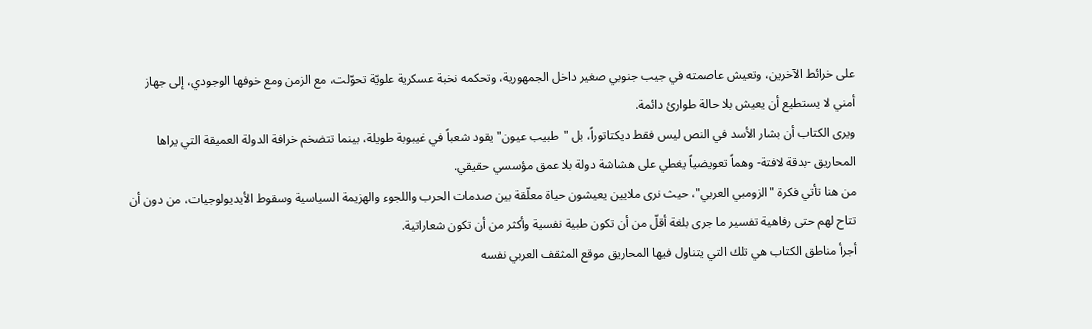على خرائط الآخرين، وتعيش عاصمته في جيب جنوبي صغير داخل الجمهورية، وتحكمه نخبة عسكرية علويّة تحوّلت، مع الزمن ومع خوفها الوجودي، إلى جهاز أمني لا يستطيع أن يعيش بلا حالة طوارئ دائمة.
ويرى الكتاب أن بشار الأسد في النص ليس فقط ديكتاتوراً، بل "طبيب عيون" يقود شعباً في غيبوبة طويلة، بينما تتضخم خرافة الدولة العميقة التي يراها المحاريق -بدقة لافتة- وهماً تعويضياً يغطي على هشاشة دولة بلا عمق مؤسسي حقيقي.
من هنا تأتي فكرة "الزومبي العربي"، حيث نرى ملايين يعيشون حياة معلّقة بين صدمات الحرب واللجوء والهزيمة السياسية وسقوط الأيديولوجيات، من دون أن تتاح لهم حتى رفاهية تفسير ما جرى بلغة أقلّ من أن تكون طبية نفسية وأكثر من أن تكون شعاراتية.
أجرأ مناطق الكتاب هي تلك التي يتناول فيها المحاريق موقع المثقف العربي نفسه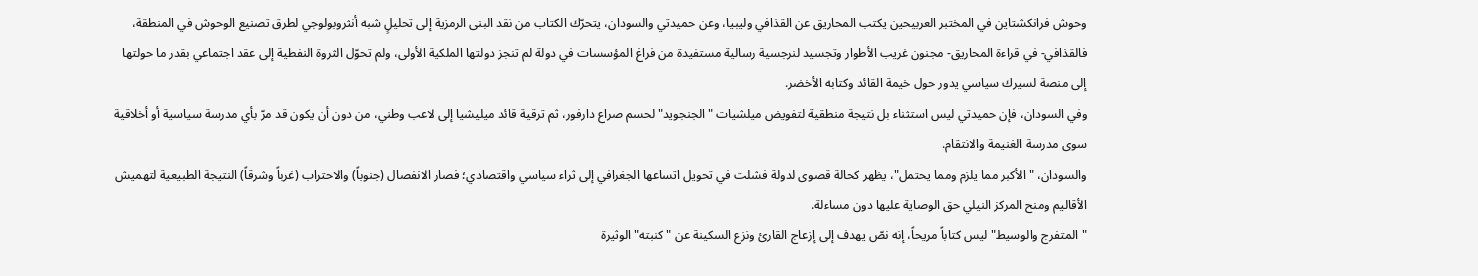وحوش فرانكشتاين في المختبر العربيحين يكتب المحاريق عن القذافي وليبيا، وعن حميدتي والسودان، يتحرّك الكتاب من نقد البنى الرمزية إلى تحليلٍ شبه أنثروبولوجي لطرق تصنيع الوحوش في المنطقة، فالقذافي- في قراءة المحاريق- مجنون غريب الأطوار وتجسيد لنرجسية رسالية مستفيدة من فراغ المؤسسات في دولة لم تنجز دولتها الملكية الأولى، ولم تحوّل الثروة النفطية إلى عقد اجتماعي بقدر ما حولتها إلى منصة لسيرك سياسي يدور حول خيمة القائد وكتابه الأخضر.
وفي السودان، فإن حميدتي ليس استثناء بل نتيجة منطقية لتفويض ميلشيات "الجنجويد" لحسم صراع دارفور، ثم ترقية قائد ميليشيا إلى لاعب وطني، من دون أن يكون قد مرّ بأي مدرسة سياسية أو أخلاقية سوى مدرسة الغنيمة والانتقام.
والسودان، "الأكبر مما يلزم ومما يحتمل"، يظهر كحالة قصوى لدولة فشلت في تحويل اتساعها الجغرافي إلى ثراء سياسي واقتصادي؛ فصار الانفصال (جنوباً) والاحتراب (غرباً وشرقاً) النتيجة الطبيعية لتهميش الأقاليم ومنح المركز النيلي حق الوصاية عليها دون مساءلة.
"المتفرج والوسيط" ليس كتاباً مريحاً، إنه نصّ يهدف إلى إزعاج القارئ ونزع السكينة عن "كنبته" الوثيرة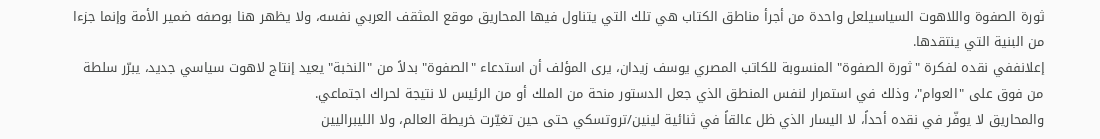ثورة الصفوة واللاهوت السياسيلعل واحدة من أجرأ مناطق الكتاب هي تلك التي يتناول فيها المحاريق موقع المثقف العربي نفسه، ولا يظهر هنا بوصفه ضمير الأمة وإنما جزءا من البنية التي ينتقدها.
إعلانففي نقده لفكرة "ثورة الصفوة" المنسوبة للكاتب المصري يوسف زيدان، يرى المؤلف أن استدعاء "الصفوة" بدلاً من "النخبة" يعيد إنتاج لاهوت سياسي جديد، يبرّر سلطة من فوق على "العوام"، وذلك في استمرار لنفس المنطق الذي جعل الدستور منحة من الملك أو من الرئيس لا نتيجة لحراك اجتماعي.
والمحاريق لا يوفّر في نقده أحداً، لا اليسار الذي ظل عالقاً في ثنائية لينين/تروتسكي حتى حين تغيّرت خريطة العالم، ولا الليبراليين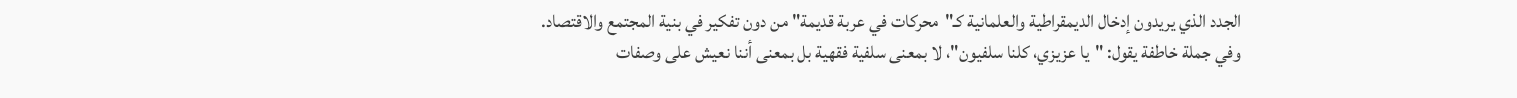الجدد الذي يريدون إدخال الديمقراطية والعلمانية كـ"محركات في عربة قديمة" من دون تفكير في بنية المجتمع والاقتصاد.
وفي جملة خاطفة يقول: "يا عزيزي، كلنا سلفيون"، لا بمعنى سلفية فقهية بل بمعنى أننا نعيش على وصفات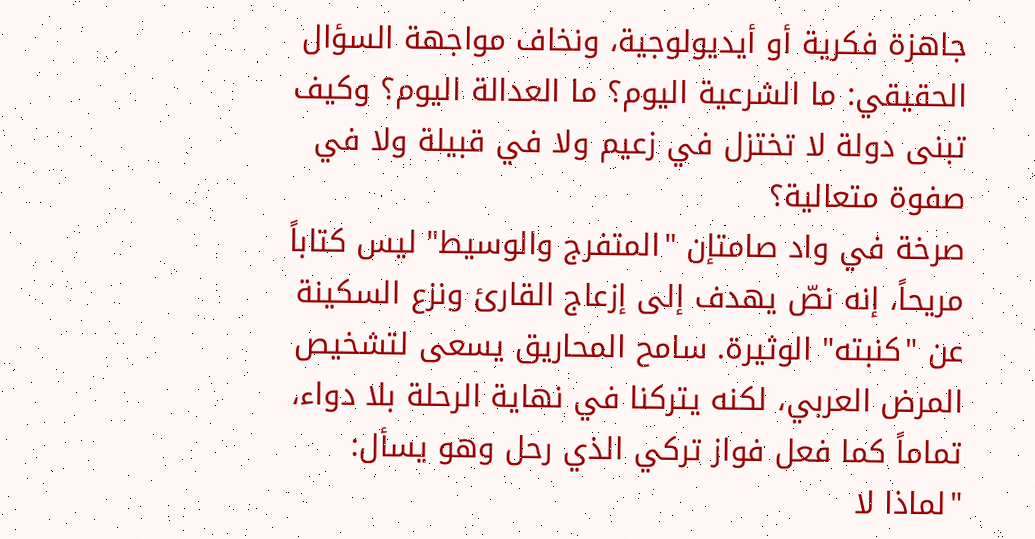جاهزة فكرية أو أيديولوجية، ونخاف مواجهة السؤال الحقيقي: ما الشرعية اليوم؟ ما العدالة اليوم؟ وكيف تبنى دولة لا تختزل في زعيم ولا في قبيلة ولا في صفوة متعالية؟
صرخة في واد صامتإن "المتفرج والوسيط" ليس كتاباً مريحاً، إنه نصّ يهدف إلى إزعاج القارئ ونزع السكينة عن "كنبته" الوثيرة. سامح المحاريق يسعى لتشخيص المرض العربي، لكنه يتركنا في نهاية الرحلة بلا دواء، تماماً كما فعل فواز تركي الذي رحل وهو يسأل: "لماذا لا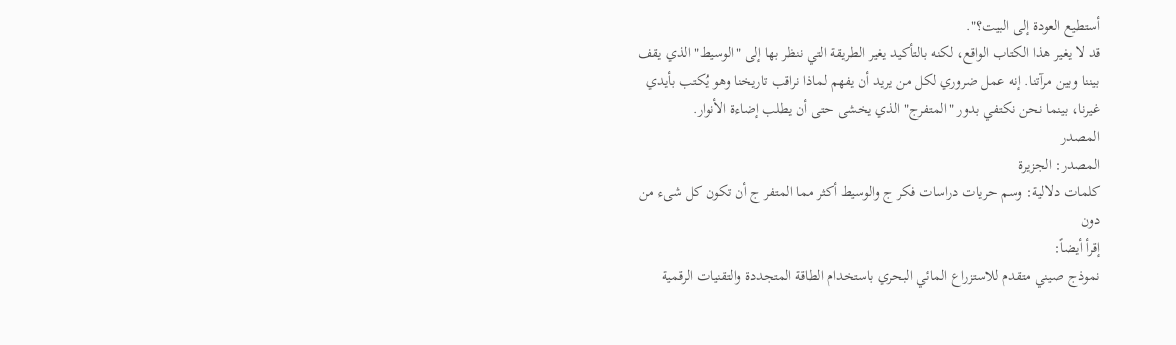أستطيع العودة إلى البيت؟".
قد لا يغير هذا الكتاب الواقع، لكنه بالتأكيد يغير الطريقة التي ننظر بها إلى "الوسيط" الذي يقف بيننا وبين مرآتنا. إنه عمل ضروري لكل من يريد أن يفهم لماذا نراقب تاريخنا وهو يُكتب بأيدي غيرنا، بينما نحن نكتفي بدور "المتفرج" الذي يخشى حتى أن يطلب إضاءة الأنوار.
المصدر
المصدر: الجزيرة
كلمات دلالية: وسم حريات دراسات فكر ج والوسیط أکثر مما المتفر ج أن تکون کل شیء من دون
إقرأ أيضاً:
نموذج صيني متقدم للاستزراع المائي البحري باستخدام الطاقة المتجددة والتقنيات الرقمية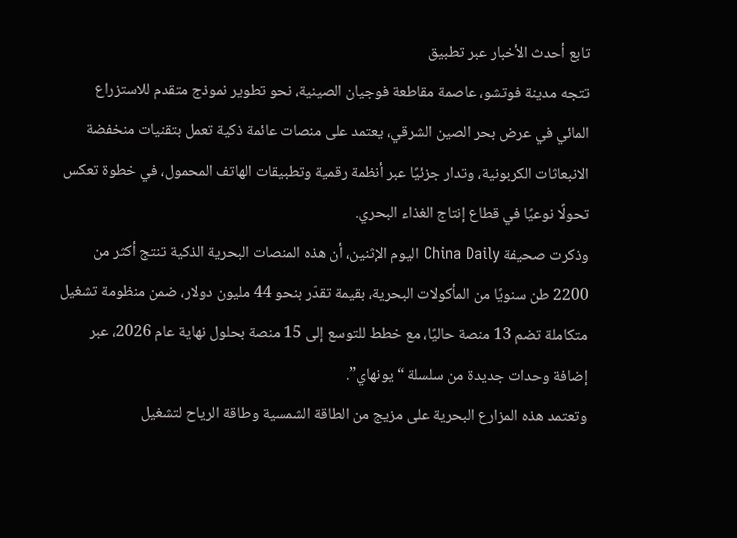تابع أحدث الأخبار عبر تطبيق
تتجه مدينة فوتشو، عاصمة مقاطعة فوجيان الصينية، نحو تطوير نموذج متقدم للاستزراع المائي في عرض بحر الصين الشرقي، يعتمد على منصات عائمة ذكية تعمل بتقنيات منخفضة الانبعاثات الكربونية، وتدار جزئيًا عبر أنظمة رقمية وتطبيقات الهاتف المحمول، في خطوة تعكس تحولًا نوعيًا في قطاع إنتاج الغذاء البحري.
وذكرت صحيفة China Daily اليوم الإثنين، أن هذه المنصات البحرية الذكية تنتج أكثر من 2200 طن سنويًا من المأكولات البحرية، بقيمة تقدّر بنحو 44 مليون دولار، ضمن منظومة تشغيل متكاملة تضم 13 منصة حاليًا، مع خطط للتوسع إلى 15 منصة بحلول نهاية عام 2026، عبر إضافة وحدات جديدة من سلسلة “يونهاي”.
وتعتمد هذه المزارع البحرية على مزيج من الطاقة الشمسية وطاقة الرياح لتشغيل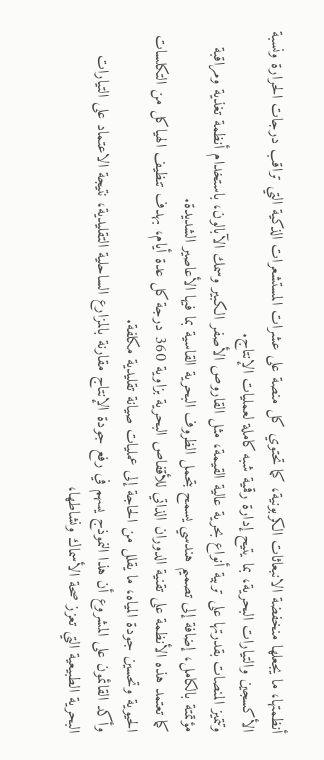أنظمتها، ما يجعلها منخفضة الانبعاثات الكربونية، كما تحتوي كل منصة على عشرات المستشعرات الذكية التي تراقب درجات الحرارة ونسبة الأكسجين والتيارات البحرية، بما يتيح إدارة رقمية شبه كاملة لعمليات الإنتاج.
وتتميز المنصات بقدرتها على تربية أنواع بحرية عالية القيمة، مثل القاروص الأصفر الكبير وسمك الآبالون، باستخدام أنظمة تغذية ومراقبة مؤتمتة بالكامل، إضافة إلى تصميم هندسي يسمح بتحمل الظروف البحرية القاسية بما فيها الأعاصير الشديدة.
كما تعتمد هذه الأنظمة على تقنية الدوران الذاتي للأقفاص البحرية بزاوية 360 درجة كل عدة أيام، بهدف تنظيف الهياكل من التكلسات الحيوية وتحسين جودة المياه، ما يقلل من الحاجة إلى عمليات صيانة تقليدية مكلفة.
وأكد القائمون على المشروع أن هذا النموذج يسهم في رفع جودة الإنتاج مقارنة بالمزارع الساحلية التقليدية، نتيجة الاعتماد على التيارات البحرية الطبيعية التي تعزز صحة الأسماك ونشاطها،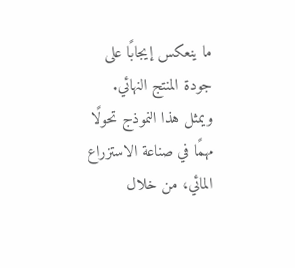ما ينعكس إيجابًا على جودة المنتج النهائي.
ويمثل هذا النموذج تحولًا مهمًا في صناعة الاستزراع المائي، من خلال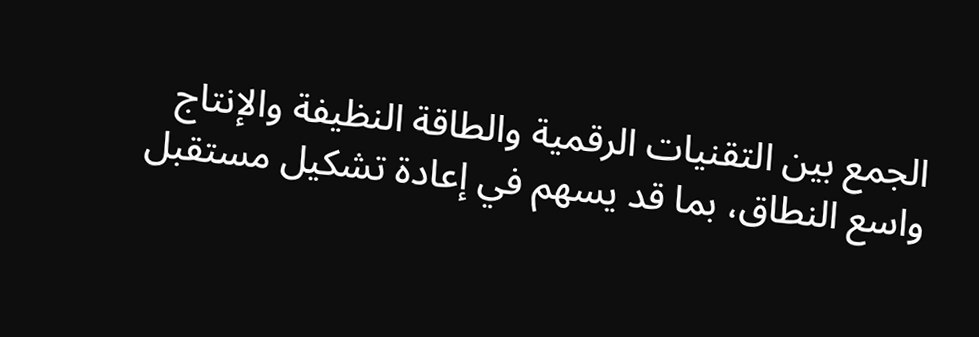الجمع بين التقنيات الرقمية والطاقة النظيفة والإنتاج واسع النطاق، بما قد يسهم في إعادة تشكيل مستقبل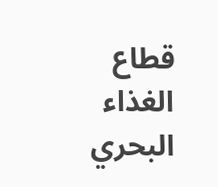قطاع الغذاء البحري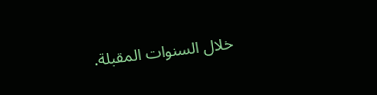خلال السنوات المقبلة.